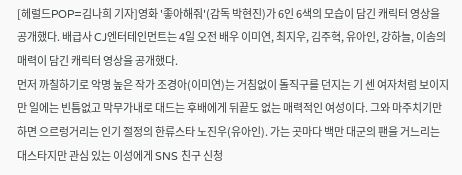[헤럴드POP=김나희 기자]영화 '좋아해줘'(감독 박현진)가 6인 6색의 모습이 담긴 캐릭터 영상을 공개했다. 배급사 CJ엔터테인먼트는 4일 오전 배우 이미연, 최지우, 김주혁, 유아인, 강하늘, 이솜의 매력이 담긴 캐릭터 영상을 공개했다.
먼저 까칠하기로 악명 높은 작가 조경아(이미연)는 거침없이 돌직구를 던지는 기 센 여자처럼 보이지만 일에는 빈틈없고 막무가내로 대드는 후배에게 뒤끝도 없는 매력적인 여성이다. 그와 마주치기만 하면 으르렁거리는 인기 절정의 한류스타 노진우(유아인). 가는 곳마다 백만 대군의 팬을 거느리는 대스타지만 관심 있는 이성에게 SNS 친구 신청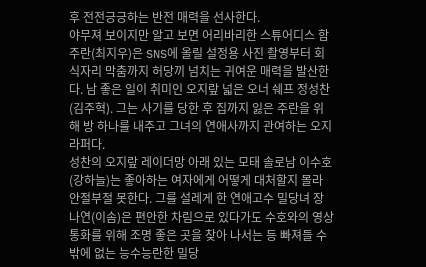후 전전긍긍하는 반전 매력을 선사한다.
야무져 보이지만 알고 보면 어리바리한 스튜어디스 함주란(최지우)은 SNS에 올릴 설정용 사진 촬영부터 회식자리 막춤까지 허당끼 넘치는 귀여운 매력을 발산한다. 남 좋은 일이 취미인 오지랖 넓은 오너 쉐프 정성찬(김주혁). 그는 사기를 당한 후 집까지 잃은 주란을 위해 방 하나를 내주고 그녀의 연애사까지 관여하는 오지라퍼다.
성찬의 오지랖 레이더망 아래 있는 모태 솔로남 이수호(강하늘)는 좋아하는 여자에게 어떻게 대처할지 몰라 안절부절 못한다. 그를 설레게 한 연애고수 밀당녀 장나연(이솜)은 편안한 차림으로 있다가도 수호와의 영상 통화를 위해 조명 좋은 곳을 찾아 나서는 등 빠져들 수 밖에 없는 능수능란한 밀당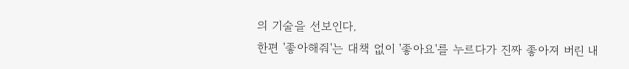의 기술을 선보인다.
한편 '좋아해줘'는 대책 없이 '좋아요'를 누르다가 진짜 좋아져 버린 내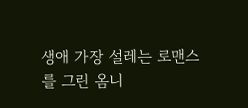생애 가장 설레는 로맨스를 그린 옴니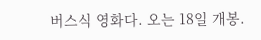버스식 영화다. 오는 18일 개봉.